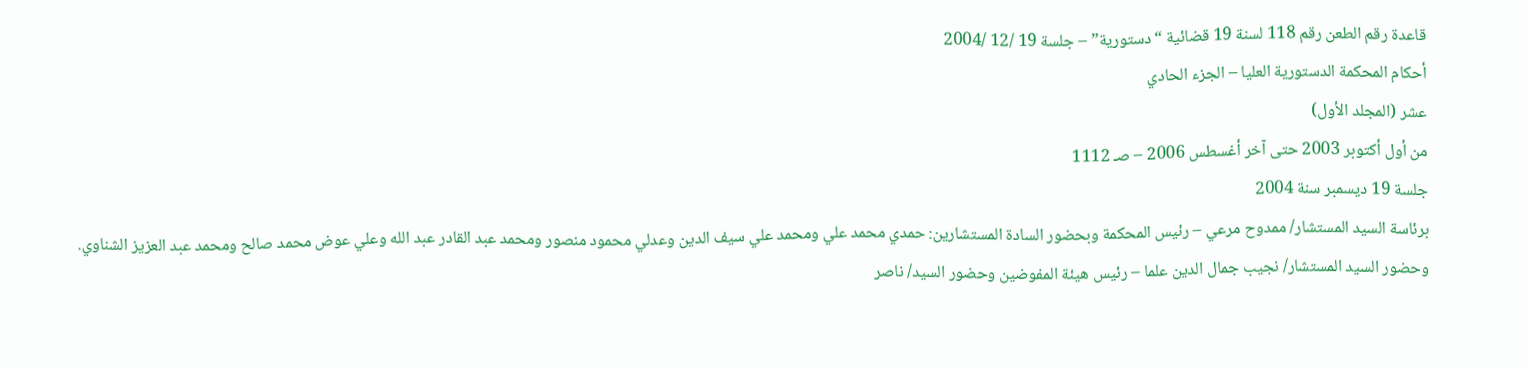قاعدة رقم الطعن رقم 118 لسنة 19 قضائية “دستورية” – جلسة 19 /12 /2004
أحكام المحكمة الدستورية العليا – الجزء الحادي
عشر (المجلد الأول)
من أول أكتوبر 2003 حتى آخر أغسطس 2006 – صـ 1112
جلسة 19 ديسمبر سنة 2004
برئاسة السيد المستشار/ ممدوح مرعي – رئيس المحكمة وبحضور السادة المستشارين: حمدي محمد علي ومحمد علي سيف الدين وعدلي محمود منصور ومحمد عبد القادر عبد الله وعلي عوض محمد صالح ومحمد عبد العزيز الشناوي. وحضور السيد المستشار/ نجيب جمال الدين علما – رئيس هيئة المفوضين وحضور السيد/ ناصر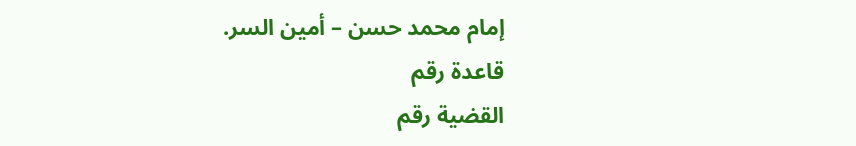إمام محمد حسن – أمين السر.
قاعدة رقم
القضية رقم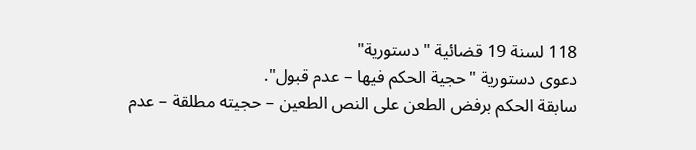118 لسنة 19 قضائية "دستورية"
دعوى دستورية "حجية الحكم فيها – عدم قبول".
سابقة الحكم برفض الطعن على النص الطعين – حجيته مطلقة – عدم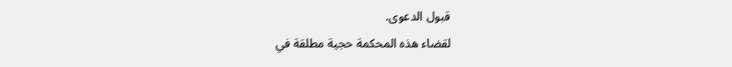قبول الدعوى.
لقضاء هذه المحكمة حجية مطلقة في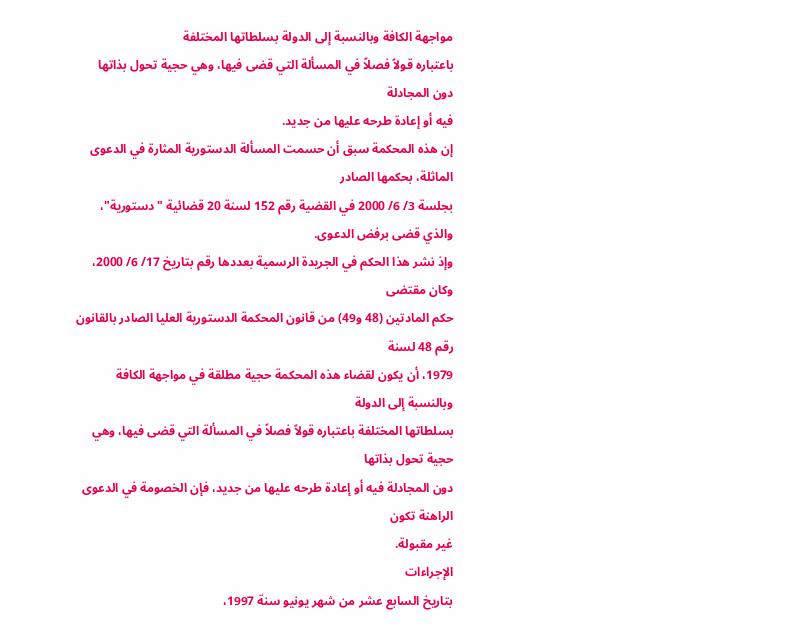مواجهة الكافة وبالنسبة إلى الدولة بسلطاتها المختلفة
باعتباره قولاً فصلاً في المسألة التي قضى فيها، وهي حجية تحول بذاتها دون المجادلة
فيه أو إعادة طرحه عليها من جديد.
إن هذه المحكمة سبق أن حسمت المسألة الدستورية المثارة في الدعوى الماثلة، بحكمها الصادر
بجلسة 3/ 6/ 2000 في القضية رقم 152 لسنة 20 قضائية "دستورية"، والذي قضى برفض الدعوى.
وإذ نشر هذا الحكم في الجريدة الرسمية بعددها رقم بتاريخ 17/ 6/ 2000، وكان مقتضى
حكم المادتين (48 و49) من قانون المحكمة الدستورية العليا الصادر بالقانون رقم 48 لسنة
1979، أن يكون لقضاء هذه المحكمة حجية مطلقة في مواجهة الكافة وبالنسبة إلى الدولة
بسلطاتها المختلفة باعتباره قولاً فصلاً في المسألة التي قضى فيها، وهي حجية تحول بذاتها
دون المجادلة فيه أو إعادة طرحه عليها من جديد، فإن الخصومة في الدعوى الراهنة تكون
غير مقبولة.
الإجراءات
بتاريخ السابع عشر من شهر يونيو سنة 1997،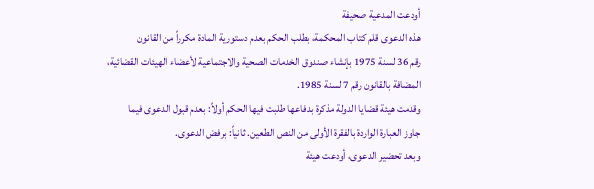أودعت المدعية صحيفة
هذه الدعوى قلم كتاب المحكمة، بطلب الحكم بعدم دستورية المادة مكرراً من القانون
رقم 36 لسنة 1975 بإنشاء صندوق الخدمات الصحية والاجتماعية لأعضاء الهيئات القضائية،
المضافة بالقانون رقم 7 لسنة 1985.
وقدمت هيئة قضايا الدولة مذكرة بدفاعها طلبت فيها الحكم أولاً: بعدم قبول الدعوى فيما
جاوز العبارة الواردة بالفقرة الأولى من النص الطعين. ثانياً: برفض الدعوى.
وبعد تحضير الدعوى، أودعت هيئة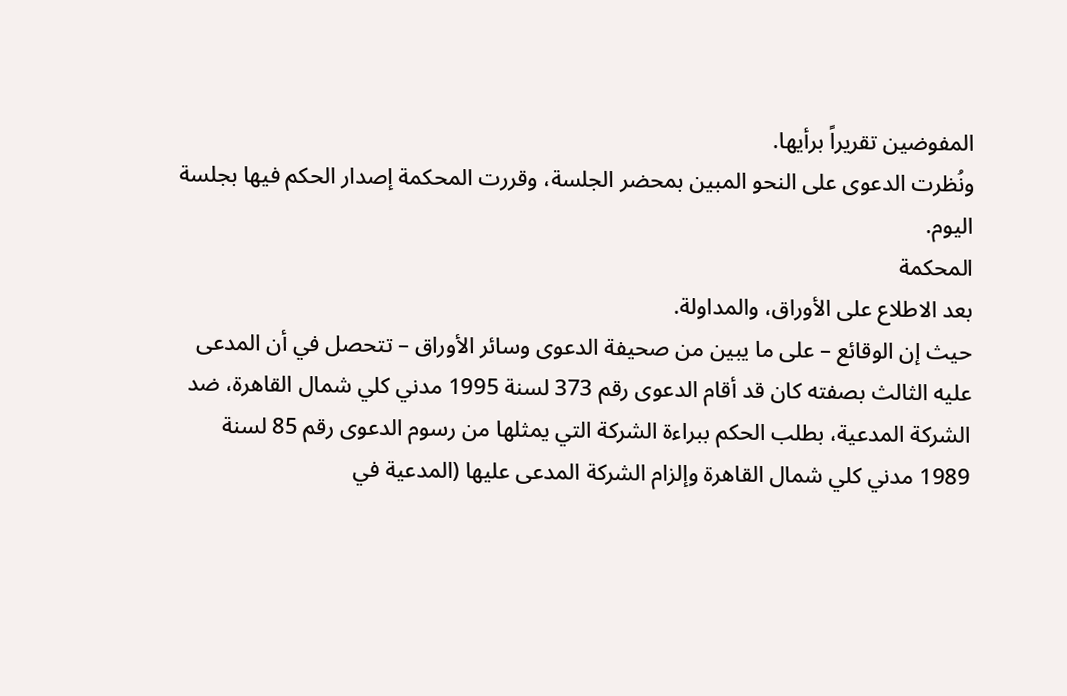المفوضين تقريراً برأيها.
ونُظرت الدعوى على النحو المبين بمحضر الجلسة، وقررت المحكمة إصدار الحكم فيها بجلسة
اليوم.
المحكمة
بعد الاطلاع على الأوراق، والمداولة.
حيث إن الوقائع – على ما يبين من صحيفة الدعوى وسائر الأوراق – تتحصل في أن المدعى
عليه الثالث بصفته كان قد أقام الدعوى رقم 373 لسنة 1995 مدني كلي شمال القاهرة، ضد
الشركة المدعية، بطلب الحكم ببراءة الشركة التي يمثلها من رسوم الدعوى رقم 85 لسنة
1989 مدني كلي شمال القاهرة وإلزام الشركة المدعى عليها (المدعية في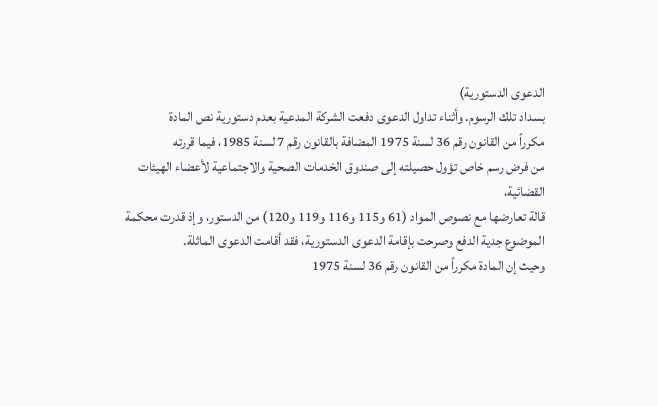الدعوى الدستورية)
بسداد تلك الرسوم. وأثناء تداول الدعوى دفعت الشركة المدعية بعدم دستورية نص المادة
مكرراً من القانون رقم 36 لسنة 1975 المضافة بالقانون رقم 7 لسنة 1985، فيما قررته
من فرض رسم خاص تؤول حصيلته إلى صندوق الخدمات الصحية والاجتماعية لأعضاء الهيئات القضائية،
قالة تعارضها مع نصوص المواد (61 و115 و116 و119 و120) من الدستور، وإذ قدرت محكمة
الموضوع جدية الدفع وصرحت بإقامة الدعوى الدستورية، فقد أقامت الدعوى الماثلة.
وحيث إن المادة مكرراً من القانون رقم 36 لسنة 1975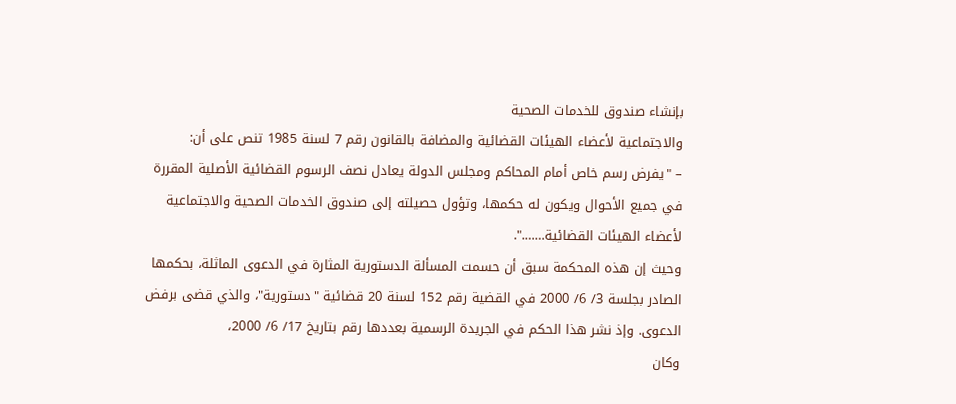بإنشاء صندوق للخدمات الصحية
والاجتماعية لأعضاء الهيئات القضائية والمضافة بالقانون رقم 7 لسنة 1985 تنص على أن:
– "يفرض رسم خاص أمام المحاكم ومجلس الدولة يعادل نصف الرسوم القضائية الأصلية المقررة
في جميع الأحوال ويكون له حكمها، وتؤول حصيلته إلى صندوق الخدمات الصحية والاجتماعية
لأعضاء الهيئات القضائية…….".
وحيث إن هذه المحكمة سبق أن حسمت المسألة الدستورية المثارة في الدعوى الماثلة، بحكمها
الصادر بجلسة 3/ 6/ 2000 في القضية رقم 152 لسنة 20 قضائية "دستورية"، والذي قضى برفض
الدعوى. وإذ نشر هذا الحكم في الجريدة الرسمية بعددها رقم بتاريخ 17/ 6/ 2000،
وكان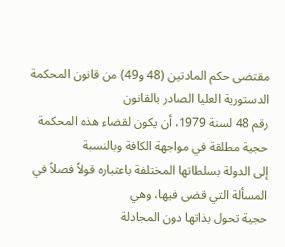مقتضى حكم المادتين (48 و49) من قانون المحكمة الدستورية العليا الصادر بالقانون
رقم 48 لسنة 1979، أن يكون لقضاء هذه المحكمة حجية مطلقة في مواجهة الكافة وبالنسبة
إلى الدولة بسلطاتها المختلفة باعتباره قولاً فصلاً في المسألة التي قضى فيها، وهي
حجية تحول بذاتها دون المجادلة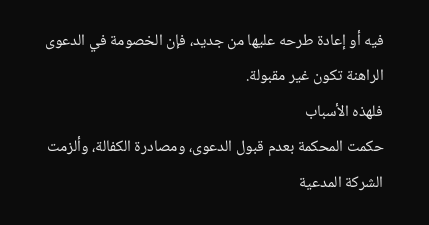فيه أو إعادة طرحه عليها من جديد، فإن الخصومة في الدعوى
الراهنة تكون غير مقبولة.
فلهذه الأسباب
حكمت المحكمة بعدم قبول الدعوى، ومصادرة الكفالة، وألزمت الشركة المدعية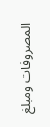المصروفات ومبلغ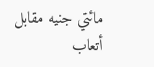مائتي جنيه مقابل أتعاب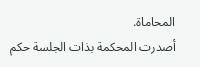المحاماة.
أصدرت المحكمة بذات الجلسة حكم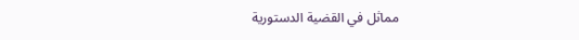مماثل في القضية الدستورية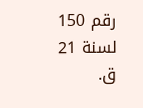رقم 150 لسنة 21 ق.